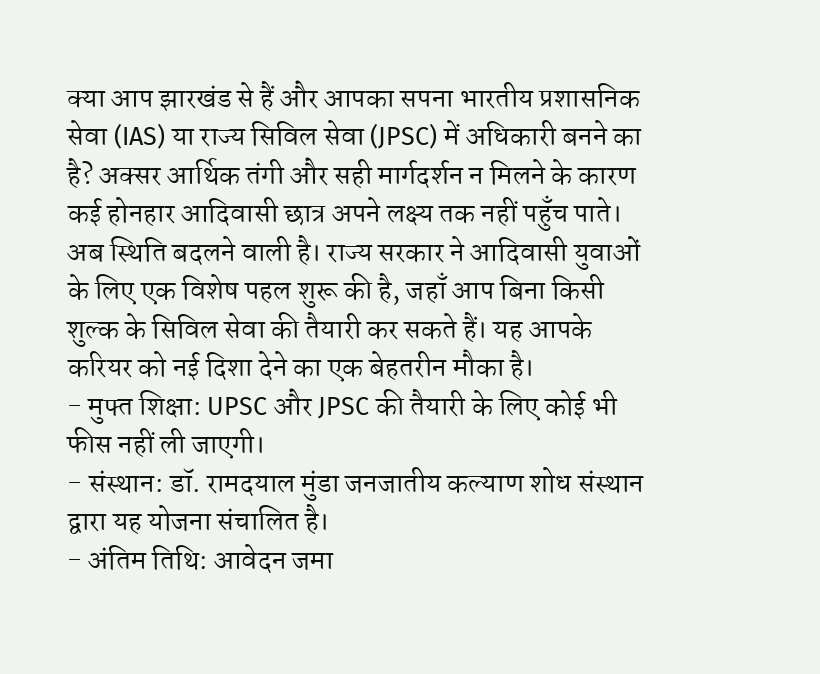क्या आप झारखंड से हैं और आपका सपना भारतीय प्रशासनिक सेवा (IAS) या राज्य सिविल सेवा (JPSC) में अधिकारी बनने का है? अक्सर आर्थिक तंगी और सही मार्गदर्शन न मिलने के कारण कई होनहार आदिवासी छात्र अपने लक्ष्य तक नहीं पहुँच पाते।
अब स्थिति बदलने वाली है। राज्य सरकार ने आदिवासी युवाओं के लिए एक विशेष पहल शुरू की है, जहाँ आप बिना किसी शुल्क के सिविल सेवा की तैयारी कर सकते हैं। यह आपके करियर को नई दिशा देने का एक बेहतरीन मौका है।
- मुफ्त शिक्षा: UPSC और JPSC की तैयारी के लिए कोई भी फीस नहीं ली जाएगी।
- संस्थान: डॉ. रामदयाल मुंडा जनजातीय कल्याण शोध संस्थान द्वारा यह योजना संचालित है।
- अंतिम तिथि: आवेदन जमा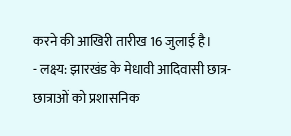करने की आखिरी तारीख 16 जुलाई है।
- लक्ष्य: झारखंड के मेधावी आदिवासी छात्र-छात्राओं को प्रशासनिक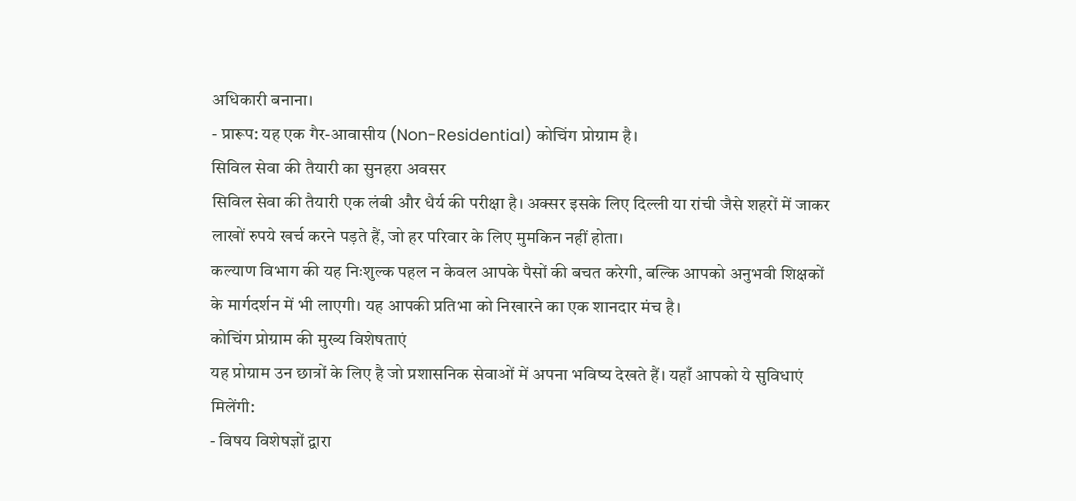अधिकारी बनाना।
- प्रारूप: यह एक गैर-आवासीय (Non-Residential) कोचिंग प्रोग्राम है।
सिविल सेवा की तैयारी का सुनहरा अवसर
सिविल सेवा की तैयारी एक लंबी और धैर्य की परीक्षा है। अक्सर इसके लिए दिल्ली या रांची जैसे शहरों में जाकर लाखों रुपये खर्च करने पड़ते हैं, जो हर परिवार के लिए मुमकिन नहीं होता।
कल्याण विभाग की यह निःशुल्क पहल न केवल आपके पैसों की बचत करेगी, बल्कि आपको अनुभवी शिक्षकों के मार्गदर्शन में भी लाएगी। यह आपकी प्रतिभा को निखारने का एक शानदार मंच है।
कोचिंग प्रोग्राम की मुख्य विशेषताएं
यह प्रोग्राम उन छात्रों के लिए है जो प्रशासनिक सेवाओं में अपना भविष्य देखते हैं। यहाँ आपको ये सुविधाएं मिलेंगी:
- विषय विशेषज्ञों द्वारा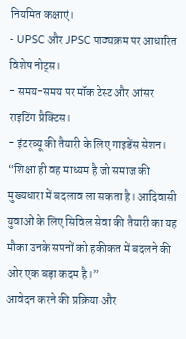नियमित कक्षाएं।
- UPSC और JPSC पाठ्यक्रम पर आधारित विशेष नोट्स।
- समय-समय पर मॉक टेस्ट और आंसर राइटिंग प्रैक्टिस।
- इंटरव्यू की तैयारी के लिए गाइडेंस सेशन।
“शिक्षा ही वह माध्यम है जो समाज की मुख्यधारा में बदलाव ला सकता है। आदिवासी युवाओं के लिए सिविल सेवा की तैयारी का यह मौका उनके सपनों को हकीकत में बदलने की ओर एक बड़ा कदम है।”
आवेदन करने की प्रक्रिया और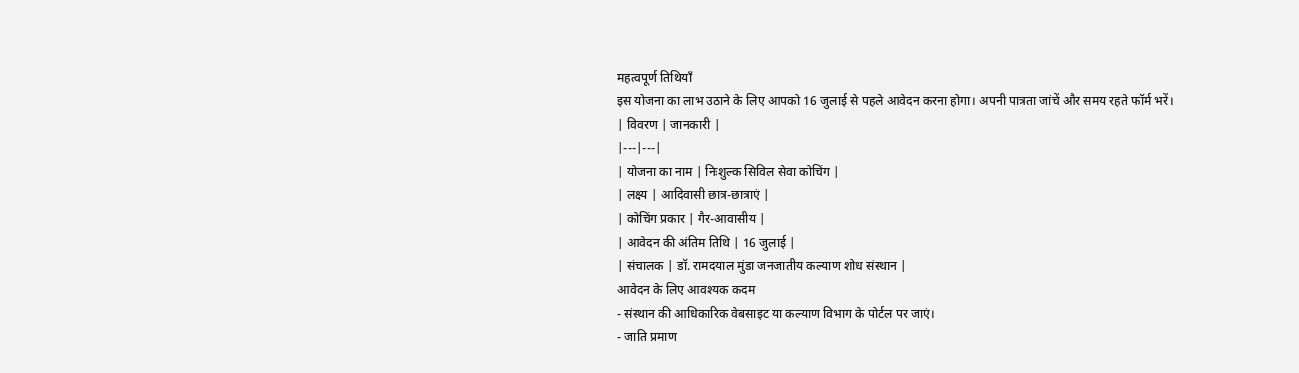महत्वपूर्ण तिथियाँ
इस योजना का लाभ उठाने के लिए आपको 16 जुलाई से पहले आवेदन करना होगा। अपनी पात्रता जांचें और समय रहते फॉर्म भरें।
| विवरण | जानकारी |
|---|---|
| योजना का नाम | निःशुल्क सिविल सेवा कोचिंग |
| लक्ष्य | आदिवासी छात्र-छात्राएं |
| कोचिंग प्रकार | गैर-आवासीय |
| आवेदन की अंतिम तिथि | 16 जुलाई |
| संचालक | डॉ. रामदयाल मुंडा जनजातीय कल्याण शोध संस्थान |
आवेदन के लिए आवश्यक कदम
- संस्थान की आधिकारिक वेबसाइट या कल्याण विभाग के पोर्टल पर जाएं।
- जाति प्रमाण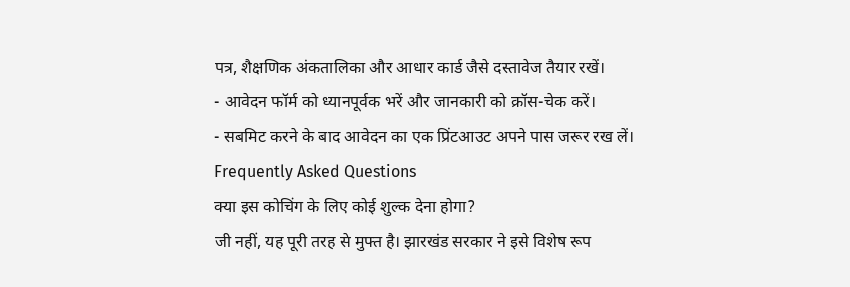पत्र, शैक्षणिक अंकतालिका और आधार कार्ड जैसे दस्तावेज तैयार रखें।
- आवेदन फॉर्म को ध्यानपूर्वक भरें और जानकारी को क्रॉस-चेक करें।
- सबमिट करने के बाद आवेदन का एक प्रिंटआउट अपने पास जरूर रख लें।
Frequently Asked Questions
क्या इस कोचिंग के लिए कोई शुल्क देना होगा?
जी नहीं, यह पूरी तरह से मुफ्त है। झारखंड सरकार ने इसे विशेष रूप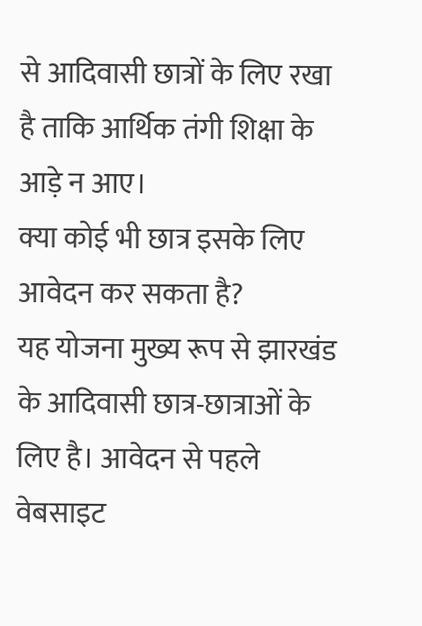से आदिवासी छात्रों के लिए रखा है ताकि आर्थिक तंगी शिक्षा के आड़े न आए।
क्या कोई भी छात्र इसके लिए आवेदन कर सकता है?
यह योजना मुख्य रूप से झारखंड के आदिवासी छात्र-छात्राओं के लिए है। आवेदन से पहले वेबसाइट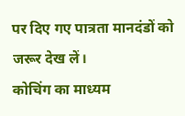पर दिए गए पात्रता मानदंडों को जरूर देख लें।
कोचिंग का माध्यम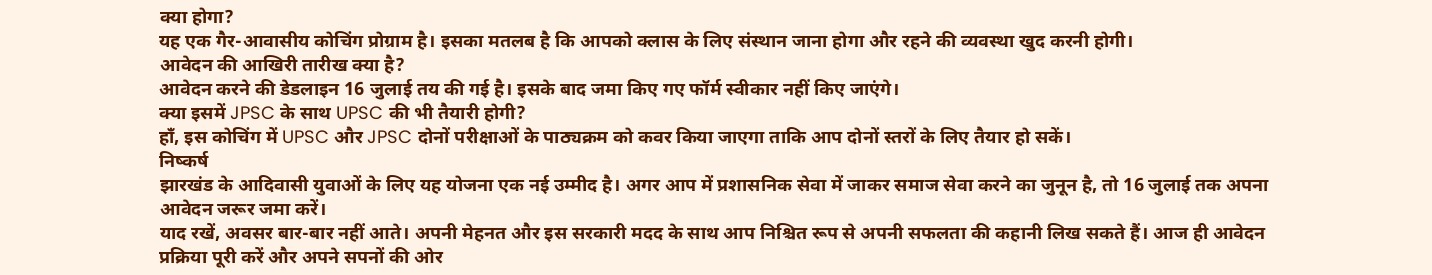क्या होगा?
यह एक गैर-आवासीय कोचिंग प्रोग्राम है। इसका मतलब है कि आपको क्लास के लिए संस्थान जाना होगा और रहने की व्यवस्था खुद करनी होगी।
आवेदन की आखिरी तारीख क्या है?
आवेदन करने की डेडलाइन 16 जुलाई तय की गई है। इसके बाद जमा किए गए फॉर्म स्वीकार नहीं किए जाएंगे।
क्या इसमें JPSC के साथ UPSC की भी तैयारी होगी?
हाँ, इस कोचिंग में UPSC और JPSC दोनों परीक्षाओं के पाठ्यक्रम को कवर किया जाएगा ताकि आप दोनों स्तरों के लिए तैयार हो सकें।
निष्कर्ष
झारखंड के आदिवासी युवाओं के लिए यह योजना एक नई उम्मीद है। अगर आप में प्रशासनिक सेवा में जाकर समाज सेवा करने का जुनून है, तो 16 जुलाई तक अपना आवेदन जरूर जमा करें।
याद रखें, अवसर बार-बार नहीं आते। अपनी मेहनत और इस सरकारी मदद के साथ आप निश्चित रूप से अपनी सफलता की कहानी लिख सकते हैं। आज ही आवेदन प्रक्रिया पूरी करें और अपने सपनों की ओर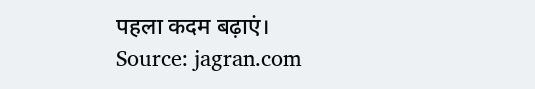पहला कदम बढ़ाएं।
Source: jagran.com